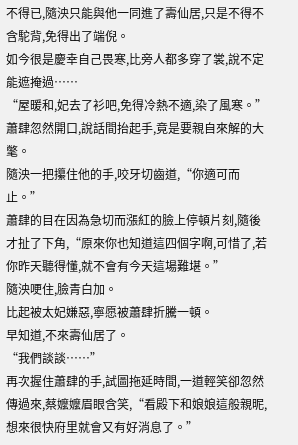不得已,隨泱只能與他一同進了壽仙居,只是不得不含駝背,免得出了端倪。
如今很是慶幸自己畏寒,比旁人都多穿了裳,說不定能遮掩過……
“屋暖和,妃去了衫吧,免得冷熱不適,染了風寒。”
蕭肆忽然開口,說話間抬起手,竟是要親自來解的大氅。
隨泱一把攥住他的手,咬牙切齒道,“你適可而止。”
蕭肆的目在因為急切而漲紅的臉上停頓片刻,隨後才扯了下角,“原來你也知道這四個字啊,可惜了,若你昨天聽得懂,就不會有今天這場難堪。”
隨泱哽住,臉青白加。
比起被太妃嫌惡,寧愿被蕭肆折騰一頓。
早知道,不來壽仙居了。
“我們談談……”
再次握住蕭肆的手,試圖拖延時間,一道輕笑卻忽然傳過來,蔡嬤嬤眉眼含笑,“看殿下和娘娘這般親昵,想來很快府里就會又有好消息了。”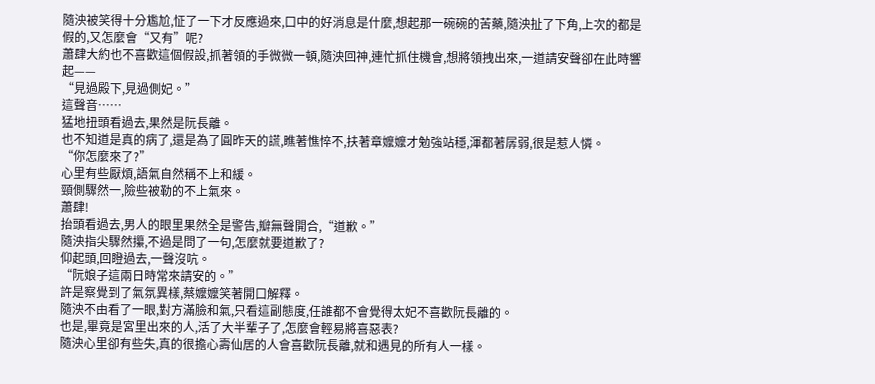隨泱被笑得十分尷尬,怔了一下才反應過來,口中的好消息是什麼,想起那一碗碗的苦藥,隨泱扯了下角,上次的都是假的,又怎麼會“又有”呢?
蕭肆大約也不喜歡這個假設,抓著領的手微微一頓,隨泱回神,連忙抓住機會,想將領拽出來,一道請安聲卻在此時響起——
“見過殿下,見過側妃。”
這聲音……
猛地扭頭看過去,果然是阮長離。
也不知道是真的病了,還是為了圓昨天的謊,瞧著憔悴不,扶著章嬤嬤才勉強站穩,渾都著孱弱,很是惹人憐。
“你怎麼來了?”
心里有些厭煩,語氣自然稱不上和緩。
頸側驟然一,險些被勒的不上氣來。
蕭肆!
抬頭看過去,男人的眼里果然全是警告,瓣無聲開合,“道歉。”
隨泱指尖驟然攥,不過是問了一句,怎麼就要道歉了?
仰起頭,回瞪過去,一聲沒吭。
“阮娘子這兩日時常來請安的。”
許是察覺到了氣氛異樣,蔡嬤嬤笑著開口解釋。
隨泱不由看了一眼,對方滿臉和氣,只看這副態度,任誰都不會覺得太妃不喜歡阮長離的。
也是,畢竟是宮里出來的人,活了大半輩子了,怎麼會輕易將喜惡表?
隨泱心里卻有些失,真的很擔心壽仙居的人會喜歡阮長離,就和遇見的所有人一樣。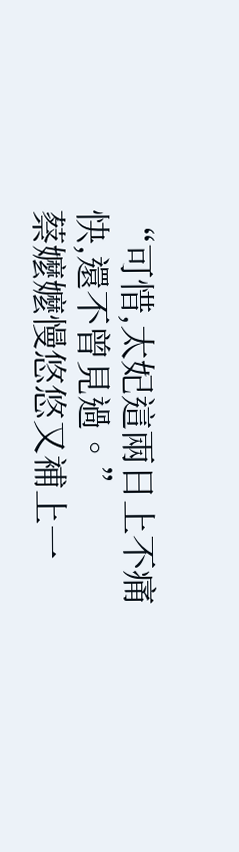“可惜,太妃這兩日上不痛快,還不曾見過。”
蔡嬤嬤慢悠悠又補上一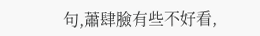句,蕭肆臉有些不好看,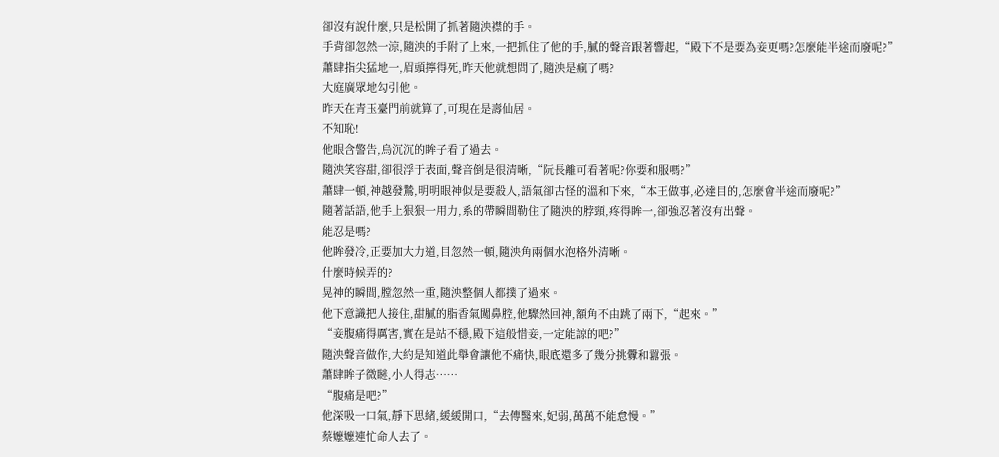卻沒有說什麼,只是松開了抓著隨泱襟的手。
手背卻忽然一涼,隨泱的手附了上來,一把抓住了他的手,膩的聲音跟著響起,“殿下不是要為妾更嗎?怎麼能半途而廢呢?”
蕭肆指尖猛地一,眉頭擰得死,昨天他就想問了,隨泱是瘋了嗎?
大庭廣眾地勾引他。
昨天在青玉臺門前就算了,可現在是壽仙居。
不知恥!
他眼含警告,烏沉沉的眸子看了過去。
隨泱笑容甜,卻很浮于表面,聲音倒是很清晰,“阮長離可看著呢?你要和服嗎?”
蕭肆一頓,神越發鷙,明明眼神似是要殺人,語氣卻古怪的溫和下來,“本王做事,必達目的,怎麼會半途而廢呢?”
隨著話語,他手上狠狠一用力,系的帶瞬間勒住了隨泱的脖頸,疼得眸一,卻強忍著沒有出聲。
能忍是嗎?
他眸發冷,正要加大力道,目忽然一頓,隨泱角兩個水泡格外清晰。
什麼時候弄的?
晃神的瞬間,膛忽然一重,隨泱整個人都撲了過來。
他下意識把人接住,甜膩的脂香氣闖鼻腔,他驟然回神,額角不由跳了兩下,“起來。”
“妾腹痛得厲害,實在是站不穩,殿下這般惜妾,一定能諒的吧?”
隨泱聲音做作,大約是知道此舉會讓他不痛快,眼底還多了幾分挑釁和囂張。
蕭肆眸子微瞇,小人得志……
“腹痛是吧?”
他深吸一口氣,靜下思緒,緩緩開口,“去傳醫來,妃弱,萬萬不能怠慢。”
蔡嬤嬤連忙命人去了。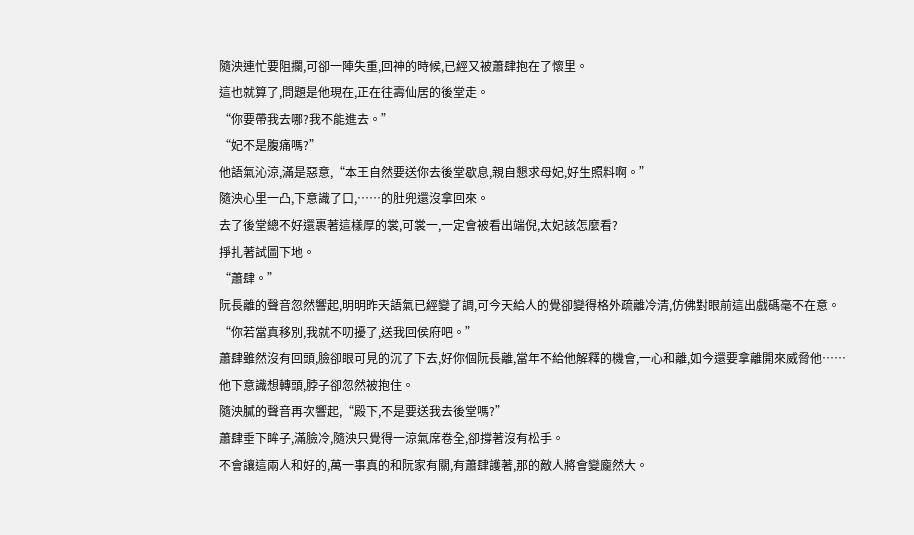隨泱連忙要阻攔,可卻一陣失重,回神的時候,已經又被蕭肆抱在了懷里。
這也就算了,問題是他現在,正在往壽仙居的後堂走。
“你要帶我去哪?我不能進去。”
“妃不是腹痛嗎?”
他語氣沁涼,滿是惡意,“本王自然要送你去後堂歇息,親自懇求母妃,好生照料啊。”
隨泱心里一凸,下意識了口,……的肚兜還沒拿回來。
去了後堂總不好還裹著這樣厚的裳,可裳一,一定會被看出端倪,太妃該怎麼看?
掙扎著試圖下地。
“蕭肆。”
阮長離的聲音忽然響起,明明昨天語氣已經變了調,可今天給人的覺卻變得格外疏離冷清,仿佛對眼前這出戲碼毫不在意。
“你若當真移別,我就不叨擾了,送我回侯府吧。”
蕭肆雖然沒有回頭,臉卻眼可見的沉了下去,好你個阮長離,當年不給他解釋的機會,一心和離,如今還要拿離開來威脅他……
他下意識想轉頭,脖子卻忽然被抱住。
隨泱膩的聲音再次響起,“殿下,不是要送我去後堂嗎?”
蕭肆垂下眸子,滿臉冷,隨泱只覺得一涼氣席卷全,卻撐著沒有松手。
不會讓這兩人和好的,萬一事真的和阮家有關,有蕭肆護著,那的敵人將會變龐然大。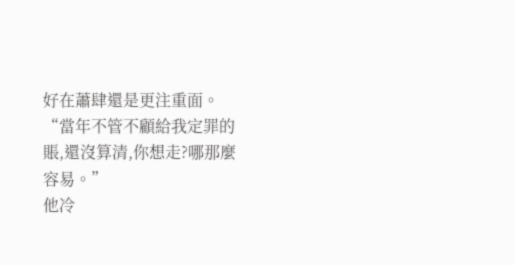好在蕭肆還是更注重面。
“當年不管不顧給我定罪的賬,還沒算清,你想走?哪那麼容易。”
他冷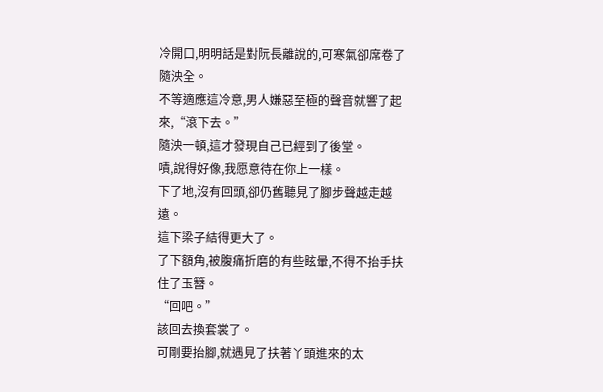冷開口,明明話是對阮長離說的,可寒氣卻席卷了隨泱全。
不等適應這冷意,男人嫌惡至極的聲音就響了起來,“滾下去。”
隨泱一頓,這才發現自己已經到了後堂。
嘖,說得好像,我愿意待在你上一樣。
下了地,沒有回頭,卻仍舊聽見了腳步聲越走越遠。
這下梁子結得更大了。
了下額角,被腹痛折磨的有些眩暈,不得不抬手扶住了玉簪。
“回吧。”
該回去換套裳了。
可剛要抬腳,就遇見了扶著丫頭進來的太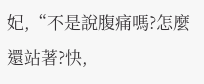妃,“不是說腹痛嗎?怎麼還站著?快,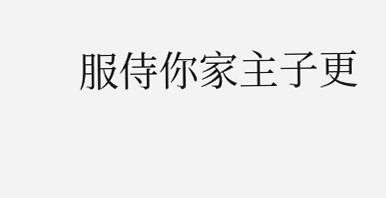服侍你家主子更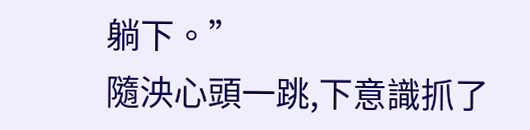躺下。”
隨泱心頭一跳,下意識抓了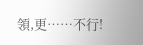領,更……不行!